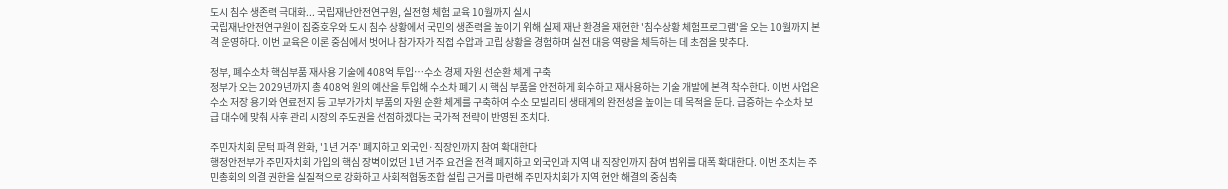도시 침수 생존력 극대화... 국립재난안전연구원, 실전형 체험 교육 10월까지 실시
국립재난안전연구원이 집중호우와 도시 침수 상황에서 국민의 생존력을 높이기 위해 실제 재난 환경을 재현한 '침수상황 체험프로그램'을 오는 10월까지 본격 운영하다. 이번 교육은 이론 중심에서 벗어나 참가자가 직접 수압과 고립 상황을 경험하며 실전 대응 역량을 체득하는 데 초점을 맞추다.

정부, 폐수소차 핵심부품 재사용 기술에 408억 투입…수소 경제 자원 선순환 체계 구축
정부가 오는 2029년까지 총 408억 원의 예산을 투입해 수소차 폐기 시 핵심 부품을 안전하게 회수하고 재사용하는 기술 개발에 본격 착수한다. 이번 사업은 수소 저장 용기와 연료전지 등 고부가가치 부품의 자원 순환 체계를 구축하여 수소 모빌리티 생태계의 완전성을 높이는 데 목적을 둔다. 급증하는 수소차 보급 대수에 맞춰 사후 관리 시장의 주도권을 선점하겠다는 국가적 전략이 반영된 조치다.

주민자치회 문턱 파격 완화, '1년 거주' 폐지하고 외국인·직장인까지 참여 확대한다
행정안전부가 주민자치회 가입의 핵심 장벽이었던 1년 거주 요건을 전격 폐지하고 외국인과 지역 내 직장인까지 참여 범위를 대폭 확대한다. 이번 조치는 주민총회의 의결 권한을 실질적으로 강화하고 사회적협동조합 설립 근거를 마련해 주민자치회가 지역 현안 해결의 중심축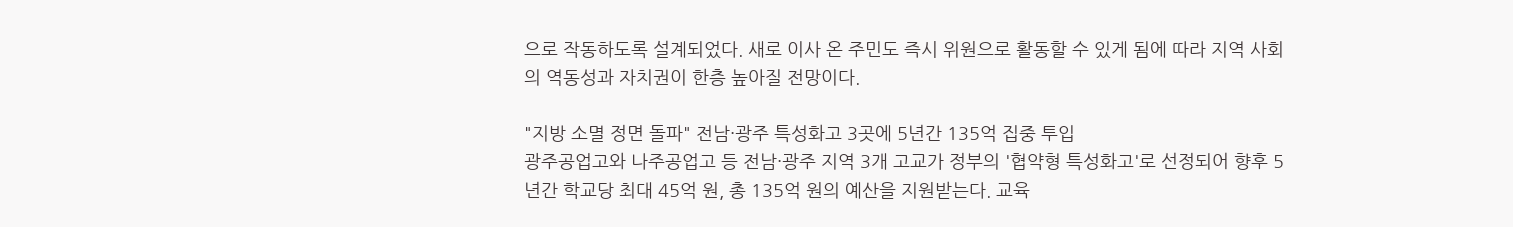으로 작동하도록 설계되었다. 새로 이사 온 주민도 즉시 위원으로 활동할 수 있게 됨에 따라 지역 사회의 역동성과 자치권이 한층 높아질 전망이다.

"지방 소멸 정면 돌파" 전남·광주 특성화고 3곳에 5년간 135억 집중 투입
광주공업고와 나주공업고 등 전남·광주 지역 3개 고교가 정부의 '협약형 특성화고'로 선정되어 향후 5년간 학교당 최대 45억 원, 총 135억 원의 예산을 지원받는다. 교육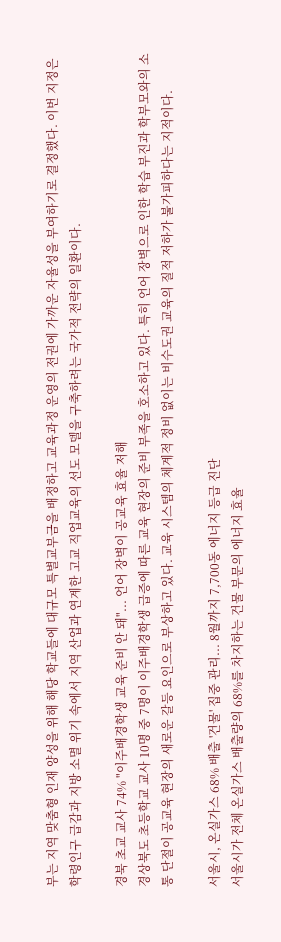부는 지역 맞춤형 인재 양성을 위해 해당 학교들에 대규모 특별교부금을 배정하고 교육과정 운영의 전권에 가까운 자율성을 부여하기로 결정했다. 이번 지정은 학령인구 급감과 지방 소멸 위기 속에서 지역 산업과 연계한 고교 직업교육의 선도 모델을 구축하려는 국가적 전략의 일환이다.

경북 초교 교사 74% "이주배경학생 교육 준비 안 돼"... 언어 장벽이 공교육 효율 저해
경상북도 초등학교 교사 10명 중 7명이 이주배경학생 급증에 따른 교육 현장의 준비 부족을 호소하고 있다. 특히 언어 장벽으로 인한 학습 부진과 학부모와의 소통 단절이 공교육 현장의 새로운 갈등 요인으로 부상하고 있다. 교육 시스템의 체계적 정비 없이는 비수도권 교육의 질적 저하가 불가피하다는 지적이다.

서울시, 온실가스 68% 배출 '건물' 집중 관리... 8월까지 7,700동 에너지 등급 진단
서울시가 전체 온실가스 배출량의 68%를 차지하는 건물 부문의 에너지 효율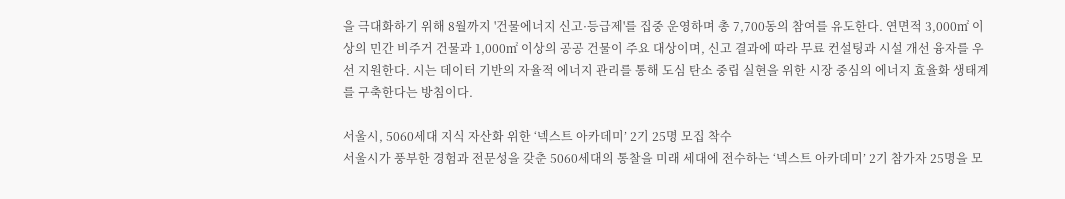을 극대화하기 위해 8월까지 '건물에너지 신고·등급제'를 집중 운영하며 총 7,700동의 참여를 유도한다. 연면적 3,000㎡ 이상의 민간 비주거 건물과 1,000㎡ 이상의 공공 건물이 주요 대상이며, 신고 결과에 따라 무료 컨설팅과 시설 개선 융자를 우선 지원한다. 시는 데이터 기반의 자율적 에너지 관리를 통해 도심 탄소 중립 실현을 위한 시장 중심의 에너지 효율화 생태계를 구축한다는 방침이다.

서울시, 5060세대 지식 자산화 위한 ‘넥스트 아카데미’ 2기 25명 모집 착수
서울시가 풍부한 경험과 전문성을 갖춘 5060세대의 통찰을 미래 세대에 전수하는 ‘넥스트 아카데미’ 2기 참가자 25명을 모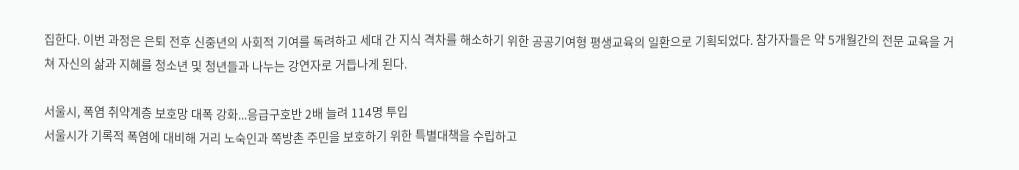집한다. 이번 과정은 은퇴 전후 신중년의 사회적 기여를 독려하고 세대 간 지식 격차를 해소하기 위한 공공기여형 평생교육의 일환으로 기획되었다. 참가자들은 약 5개월간의 전문 교육을 거쳐 자신의 삶과 지혜를 청소년 및 청년들과 나누는 강연자로 거듭나게 된다.

서울시, 폭염 취약계층 보호망 대폭 강화...응급구호반 2배 늘려 114명 투입
서울시가 기록적 폭염에 대비해 거리 노숙인과 쪽방촌 주민을 보호하기 위한 특별대책을 수립하고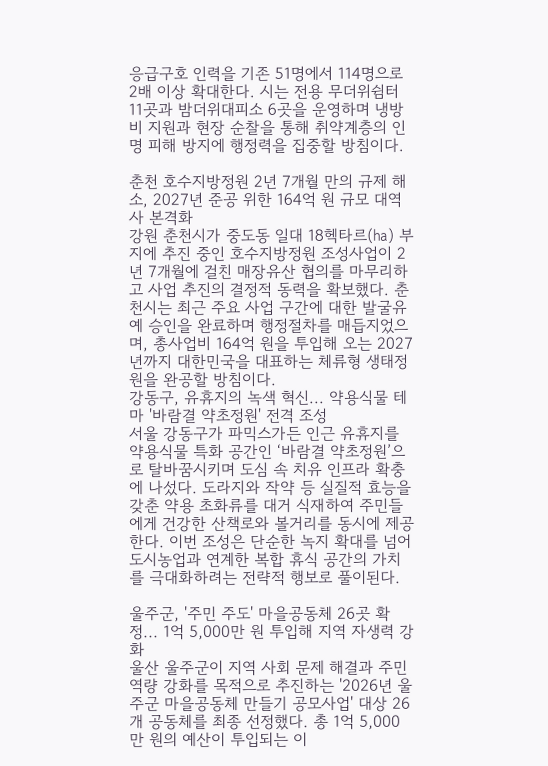응급구호 인력을 기존 51명에서 114명으로 2배 이상 확대한다. 시는 전용 무더위쉼터 11곳과 밤더위대피소 6곳을 운영하며 냉방비 지원과 현장 순찰을 통해 취약계층의 인명 피해 방지에 행정력을 집중할 방침이다.

춘천 호수지방정원 2년 7개월 만의 규제 해소, 2027년 준공 위한 164억 원 규모 대역사 본격화
강원 춘천시가 중도동 일대 18헥타르(㏊) 부지에 추진 중인 호수지방정원 조성사업이 2년 7개월에 걸친 매장유산 협의를 마무리하고 사업 추진의 결정적 동력을 확보했다. 춘천시는 최근 주요 사업 구간에 대한 발굴유예 승인을 완료하며 행정절차를 매듭지었으며, 총사업비 164억 원을 투입해 오는 2027년까지 대한민국을 대표하는 체류형 생태정원을 완공할 방침이다.
강동구, 유휴지의 녹색 혁신... 약용식물 테마 '바람결 약초정원' 전격 조성
서울 강동구가 파믹스가든 인근 유휴지를 약용식물 특화 공간인 ‘바람결 약초정원’으로 탈바꿈시키며 도심 속 치유 인프라 확충에 나섰다. 도라지와 작약 등 실질적 효능을 갖춘 약용 초화류를 대거 식재하여 주민들에게 건강한 산책로와 볼거리를 동시에 제공한다. 이번 조성은 단순한 녹지 확대를 넘어 도시농업과 연계한 복합 휴식 공간의 가치를 극대화하려는 전략적 행보로 풀이된다.

울주군, '주민 주도' 마을공동체 26곳 확정... 1억 5,000만 원 투입해 지역 자생력 강화
울산 울주군이 지역 사회 문제 해결과 주민 역량 강화를 목적으로 추진하는 '2026년 울주군 마을공동체 만들기 공모사업' 대상 26개 공동체를 최종 선정했다. 총 1억 5,000만 원의 예산이 투입되는 이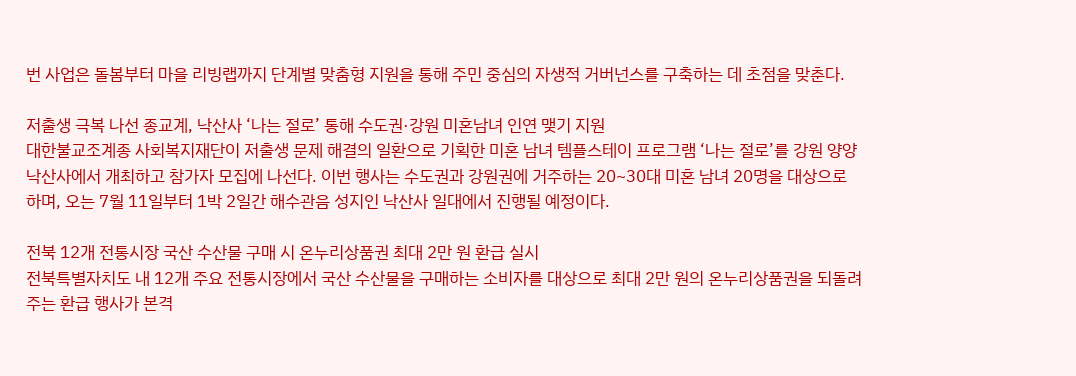번 사업은 돌봄부터 마을 리빙랩까지 단계별 맞춤형 지원을 통해 주민 중심의 자생적 거버넌스를 구축하는 데 초점을 맞춘다.

저출생 극복 나선 종교계, 낙산사 ‘나는 절로’ 통해 수도권·강원 미혼남녀 인연 맺기 지원
대한불교조계종 사회복지재단이 저출생 문제 해결의 일환으로 기획한 미혼 남녀 템플스테이 프로그램 ‘나는 절로’를 강원 양양 낙산사에서 개최하고 참가자 모집에 나선다. 이번 행사는 수도권과 강원권에 거주하는 20~30대 미혼 남녀 20명을 대상으로 하며, 오는 7월 11일부터 1박 2일간 해수관음 성지인 낙산사 일대에서 진행될 예정이다.

전북 12개 전통시장 국산 수산물 구매 시 온누리상품권 최대 2만 원 환급 실시
전북특별자치도 내 12개 주요 전통시장에서 국산 수산물을 구매하는 소비자를 대상으로 최대 2만 원의 온누리상품권을 되돌려주는 환급 행사가 본격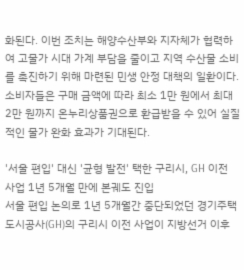화된다. 이번 조치는 해양수산부와 지자체가 협력하여 고물가 시대 가계 부담을 줄이고 지역 수산물 소비를 촉진하기 위해 마련된 민생 안정 대책의 일환이다. 소비자들은 구매 금액에 따라 최소 1만 원에서 최대 2만 원까지 온누리상품권으로 환급받을 수 있어 실질적인 물가 완화 효과가 기대된다.

'서울 편입' 대신 '균형 발전' 택한 구리시, GH 이전 사업 1년 5개월 만에 본궤도 진입
서울 편입 논의로 1년 5개월간 중단되었던 경기주택도시공사(GH)의 구리시 이전 사업이 지방선거 이후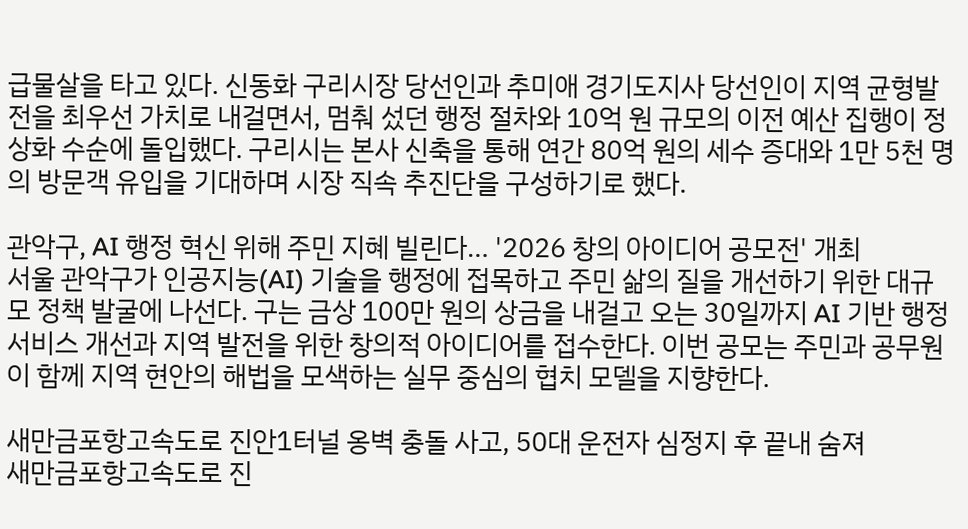급물살을 타고 있다. 신동화 구리시장 당선인과 추미애 경기도지사 당선인이 지역 균형발전을 최우선 가치로 내걸면서, 멈춰 섰던 행정 절차와 10억 원 규모의 이전 예산 집행이 정상화 수순에 돌입했다. 구리시는 본사 신축을 통해 연간 80억 원의 세수 증대와 1만 5천 명의 방문객 유입을 기대하며 시장 직속 추진단을 구성하기로 했다.

관악구, AI 행정 혁신 위해 주민 지혜 빌린다… '2026 창의 아이디어 공모전' 개최
서울 관악구가 인공지능(AI) 기술을 행정에 접목하고 주민 삶의 질을 개선하기 위한 대규모 정책 발굴에 나선다. 구는 금상 100만 원의 상금을 내걸고 오는 30일까지 AI 기반 행정서비스 개선과 지역 발전을 위한 창의적 아이디어를 접수한다. 이번 공모는 주민과 공무원이 함께 지역 현안의 해법을 모색하는 실무 중심의 협치 모델을 지향한다.

새만금포항고속도로 진안1터널 옹벽 충돌 사고, 50대 운전자 심정지 후 끝내 숨져
새만금포항고속도로 진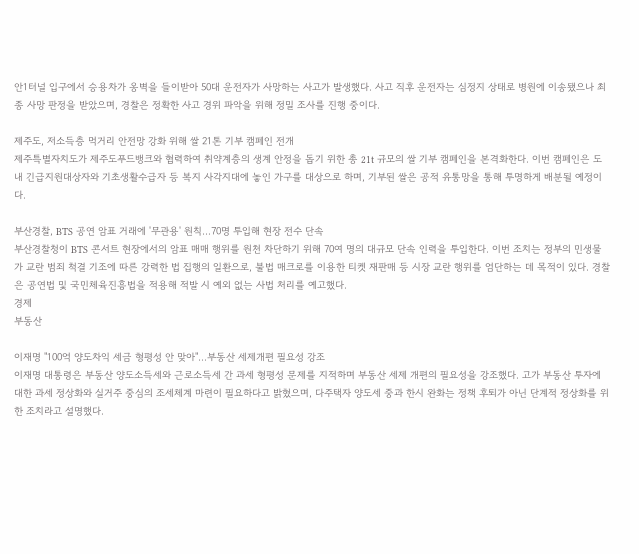안1터널 입구에서 승용차가 옹벽을 들이받아 50대 운전자가 사망하는 사고가 발생했다. 사고 직후 운전자는 심정지 상태로 병원에 이송됐으나 최종 사망 판정을 받았으며, 경찰은 정확한 사고 경위 파악을 위해 정밀 조사를 진행 중이다.

제주도, 저소득층 먹거리 안전망 강화 위해 쌀 21톤 기부 캠페인 전개
제주특별자치도가 제주도푸드뱅크와 협력하여 취약계층의 생계 안정을 돕기 위한 총 21t 규모의 쌀 기부 캠페인을 본격화한다. 이번 캠페인은 도내 긴급지원대상자와 기초생활수급자 등 복지 사각지대에 놓인 가구를 대상으로 하며, 기부된 쌀은 공적 유통망을 통해 투명하게 배분될 예정이다.

부산경찰, BTS 공연 암표 거래에 '무관용' 원칙…70명 투입해 현장 전수 단속
부산경찰청이 BTS 콘서트 현장에서의 암표 매매 행위를 원천 차단하기 위해 70여 명의 대규모 단속 인력을 투입한다. 이번 조치는 정부의 민생물가 교란 범죄 척결 기조에 따른 강력한 법 집행의 일환으로, 불법 매크로를 이용한 티켓 재판매 등 시장 교란 행위를 엄단하는 데 목적이 있다. 경찰은 공연법 및 국민체육진흥법을 적용해 적발 시 예외 없는 사법 처리를 예고했다.
경제
부동산

이재명 "100억 양도차익 세금 형평성 안 맞아"…부동산 세제개편 필요성 강조
이재명 대통령은 부동산 양도소득세와 근로소득세 간 과세 형평성 문제를 지적하며 부동산 세제 개편의 필요성을 강조했다. 고가 부동산 투자에 대한 과세 정상화와 실거주 중심의 조세체계 마련이 필요하다고 밝혔으며, 다주택자 양도세 중과 한시 완화는 정책 후퇴가 아닌 단계적 정상화를 위한 조치라고 설명했다.